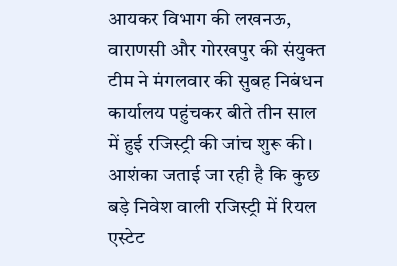आयकर विभाग की लखनऊ, वाराणसी और गोरखपुर की संयुक्त टीम ने मंगलवार की सुबह निबंधन कार्यालय पहुंचकर बीते तीन साल में हुई रजिस्ट्री की जांच शुरू की। आशंका जताई जा रही है कि कुछ बड़े निवेश वाली रजिस्ट्री में रियल एस्टेट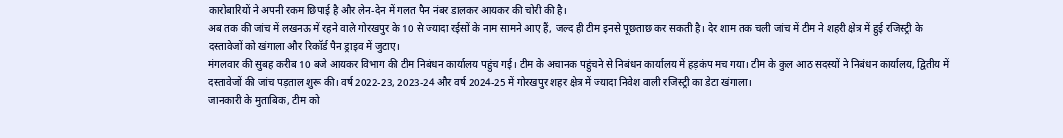कारोबारियों ने अपनी रकम छिपाई है और लेन-देन में गलत पैन नंबर डालकर आयकर की चोरी की है।
अब तक की जांच में लखनऊ में रहने वाले गोरखपुर के 10 से ज्यादा रईसों के नाम सामने आए हैं, जल्द ही टीम इनसे पूछताछ कर सकती है। देर शाम तक चली जांच में टीम ने शहरी क्षेत्र में हुई रजिस्ट्री के दस्तावेजों को खंगाला और रिकॉर्ड पैन ड्राइव में जुटाए।
मंगलवार की सुबह करीब 10 बजे आयकर विभाग की टीम निबंधन कार्यालय पहुंच गई। टीम के अचानक पहुंचने से निबंधन कार्यालय में हड़कंप मच गया। टीम के कुल आठ सदस्यों ने निबंधन कार्यालय, द्वितीय में दस्तावेजों की जांच पड़ताल शुरू की। वर्ष 2022-23, 2023-24 और वर्ष 2024-25 में गोरखपुर शहर क्षेत्र में ज्यादा निवेश वाली रजिस्ट्री का डेटा खंगाला।
जानकारी के मुताबिक, टीम को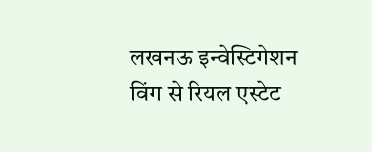लखनऊ इन्वेस्टिगेशन विंग से रियल एस्टेट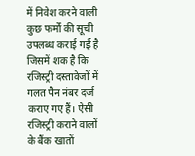में निवेश करने वाली कुछ फर्मों की सूची उपलब्ध कराई गई है जिसमें शक है कि रजिस्ट्री दस्तावेजों में गलत पैन नंबर दर्ज कराए गए हैं। ऐसी रजिस्ट्री कराने वालों के बैंक खातों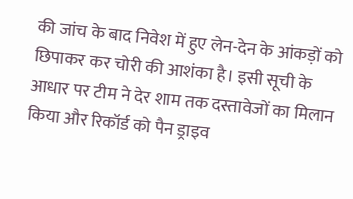की जांच के बाद निवेश में हुए लेन-देन के आंकड़ों को छिपाकर कर चोरी की आशंका है। इसी सूची के आधार पर टीम ने देर शाम तक दस्तावेजों का मिलान किया और रिकॉर्ड को पैन ड्राइव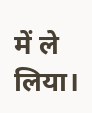में ले लिया।